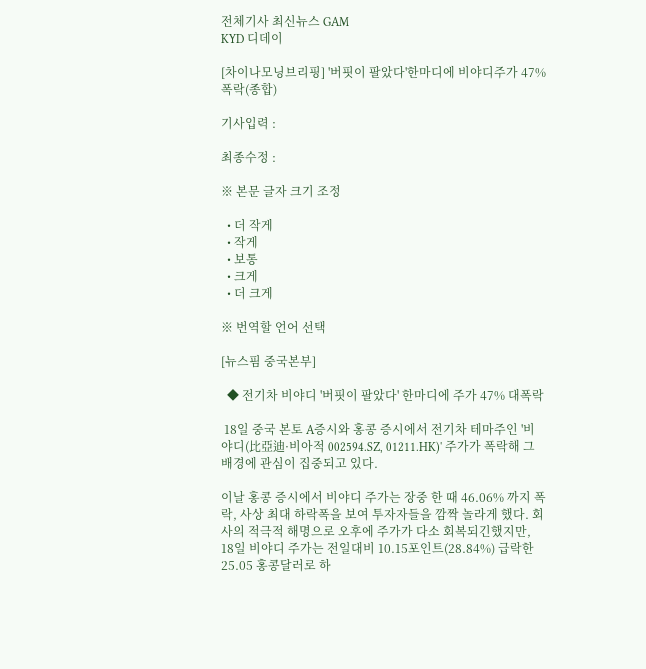전체기사 최신뉴스 GAM
KYD 디데이

[차이나모닝브리핑] '버핏이 팔았다'한마디에 비야디주가 47%폭락(종합)

기사입력 :

최종수정 :

※ 본문 글자 크기 조정

  • 더 작게
  • 작게
  • 보통
  • 크게
  • 더 크게

※ 번역할 언어 선택

[뉴스핌 중국본부]

  ◆ 전기차 비야디 '버핏이 팔았다' 한마디에 주가 47% 대폭락

 18일 중국 본토 A증시와 홍콩 증시에서 전기차 테마주인 '비야디(比亞迪·비아적 002594.SZ, 01211.HK)' 주가가 폭락해 그 배경에 관심이 집중되고 있다.

이날 홍콩 증시에서 비야디 주가는 장중 한 때 46.06% 까지 폭락, 사상 최대 하락폭을 보여 투자자들을 깜짝 놀라게 했다. 회사의 적극적 해명으로 오후에 주가가 다소 회복되긴했지만, 18일 비야디 주가는 전일대비 10.15포인트(28.84%) 급락한 25.05 홍콩달러로 하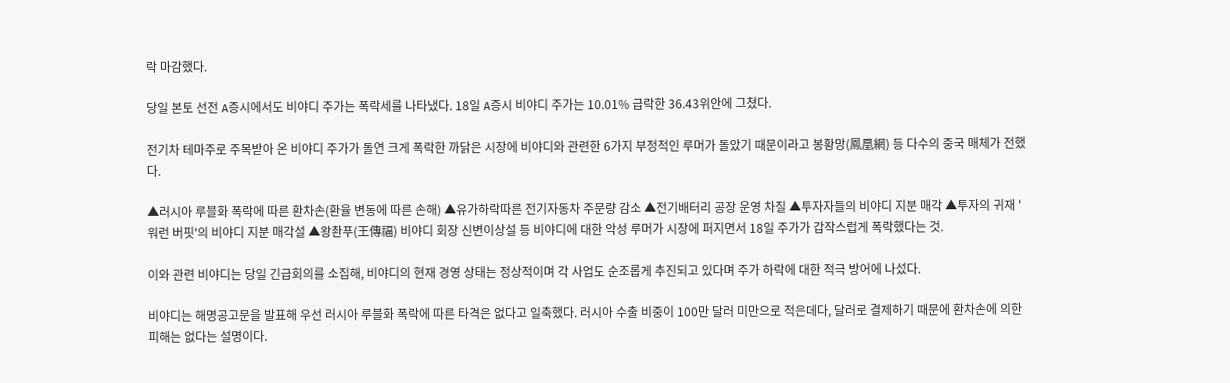락 마감했다.

당일 본토 선전 A증시에서도 비야디 주가는 폭락세를 나타냈다. 18일 A증시 비야디 주가는 10.01% 급락한 36.43위안에 그쳤다.

전기차 테마주로 주목받아 온 비야디 주가가 돌연 크게 폭락한 까닭은 시장에 비야디와 관련한 6가지 부정적인 루머가 돌았기 때문이라고 봉황망(鳳凰網) 등 다수의 중국 매체가 전했다.

▲러시아 루블화 폭락에 따른 환차손(환율 변동에 따른 손해) ▲유가하락따른 전기자동차 주문량 감소 ▲전기배터리 공장 운영 차질 ▲투자자들의 비야디 지분 매각 ▲투자의 귀재 '워런 버핏'의 비야디 지분 매각설 ▲왕촨푸(王傳福) 비야디 회장 신변이상설 등 비야디에 대한 악성 루머가 시장에 퍼지면서 18일 주가가 갑작스럽게 폭락했다는 것.

이와 관련 비야디는 당일 긴급회의를 소집해, 비야디의 현재 경영 상태는 정상적이며 각 사업도 순조롭게 추진되고 있다며 주가 하락에 대한 적극 방어에 나섰다.

비야디는 해명공고문을 발표해 우선 러시아 루블화 폭락에 따른 타격은 없다고 일축했다. 러시아 수출 비중이 100만 달러 미만으로 적은데다, 달러로 결제하기 때문에 환차손에 의한 피해는 없다는 설명이다.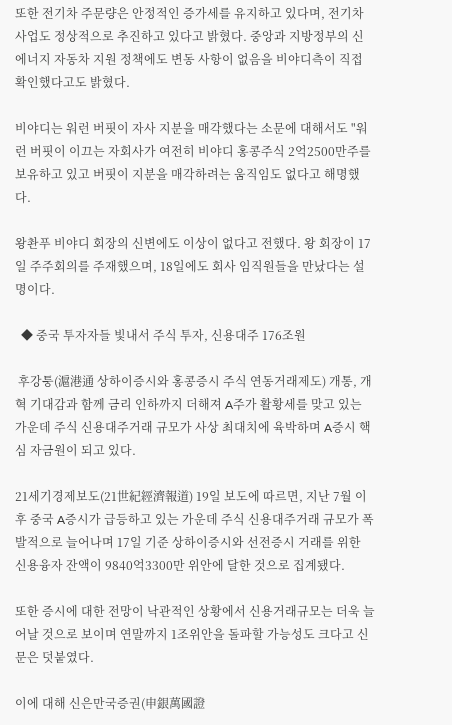또한 전기차 주문량은 안정적인 증가세를 유지하고 있다며, 전기차 사업도 정상적으로 추진하고 있다고 밝혔다. 중앙과 지방정부의 신에너지 자동차 지원 정책에도 변동 사항이 없음을 비야디측이 직접 확인했다고도 밝혔다.

비야디는 워런 버핏이 자사 지분을 매각했다는 소문에 대해서도 "워런 버핏이 이끄는 자회사가 여전히 비야디 홍콩주식 2억2500만주를 보유하고 있고 버핏이 지분을 매각하려는 움직임도 없다고 해명했다.

왕촨푸 비야디 회장의 신변에도 이상이 없다고 전했다. 왕 회장이 17일 주주회의를 주재했으며, 18일에도 회사 임직원들을 만났다는 설명이다.

  ◆ 중국 투자자들 빛내서 주식 투자, 신용대주 176조원

 후강퉁(滬港通 상하이증시와 홍콩증시 주식 연동거래제도) 개통, 개혁 기대감과 함께 금리 인하까지 더해져 A주가 활황세를 맞고 있는 가운데 주식 신용대주거래 규모가 사상 최대치에 육박하며 A증시 핵심 자금원이 되고 있다.

21세기경제보도(21世紀經濟報道) 19일 보도에 따르면, 지난 7월 이후 중국 A증시가 급등하고 있는 가운데 주식 신용대주거래 규모가 폭발적으로 늘어나며 17일 기준 상하이증시와 선전증시 거래를 위한 신용융자 잔액이 9840억3300만 위안에 달한 것으로 집계됐다.

또한 증시에 대한 전망이 낙관적인 상황에서 신용거래규모는 더욱 늘어날 것으로 보이며 연말까지 1조위안을 돌파할 가능성도 크다고 신문은 덧붙였다.

이에 대해 신은만국증권(申銀萬國證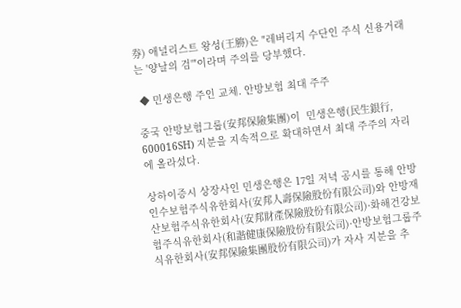券) 애널리스트 왕성(王勝)은 "레버리지 수단인 주식 신용거래는 '양날의 검'"이라며 주의를 당부했다.

 ◆ 민생은행 주인 교체. 안방보험 최대 주주

중국 안방보험그룹(安邦保險集團)이  민생은행(民生銀行, 600016SH) 지분을 지속적으로 확대하면서 최대 주주의 자리에 올라섰다.

상하이증시 상장사인 민생은행은 17일 저녁 공시를 통해 안방인수보험주식유한회사(安邦人壽保險股份有限公司)와 안방재산보험주식유한회사(安邦財產保險股份有限公司)·화해건강보험주식유한회사(和諧健康保險股份有限公司)·안방보험그룹주식유한회사(安邦保險集團股份有限公司)가 자사 지분을 추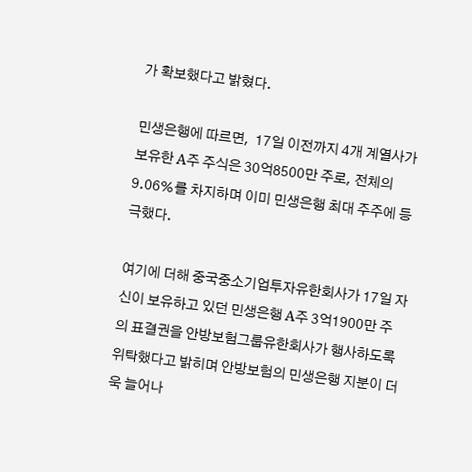가 확보했다고 밝혔다.

민생은행에 따르면,  17일 이전까지 4개 계열사가 보유한 A주 주식은 30억8500만 주로, 전체의 9.06%를 차지하며 이미 민생은행 최대 주주에 등극했다.

여기에 더해 중국중소기업투자유한회사가 17일 자신이 보유하고 있던 민생은행 A주 3억1900만 주의 표결권을 안방보험그룹유한회사가 행사하도록 위탁했다고 밝히며 안방보험의 민생은행 지분이 더욱 늘어나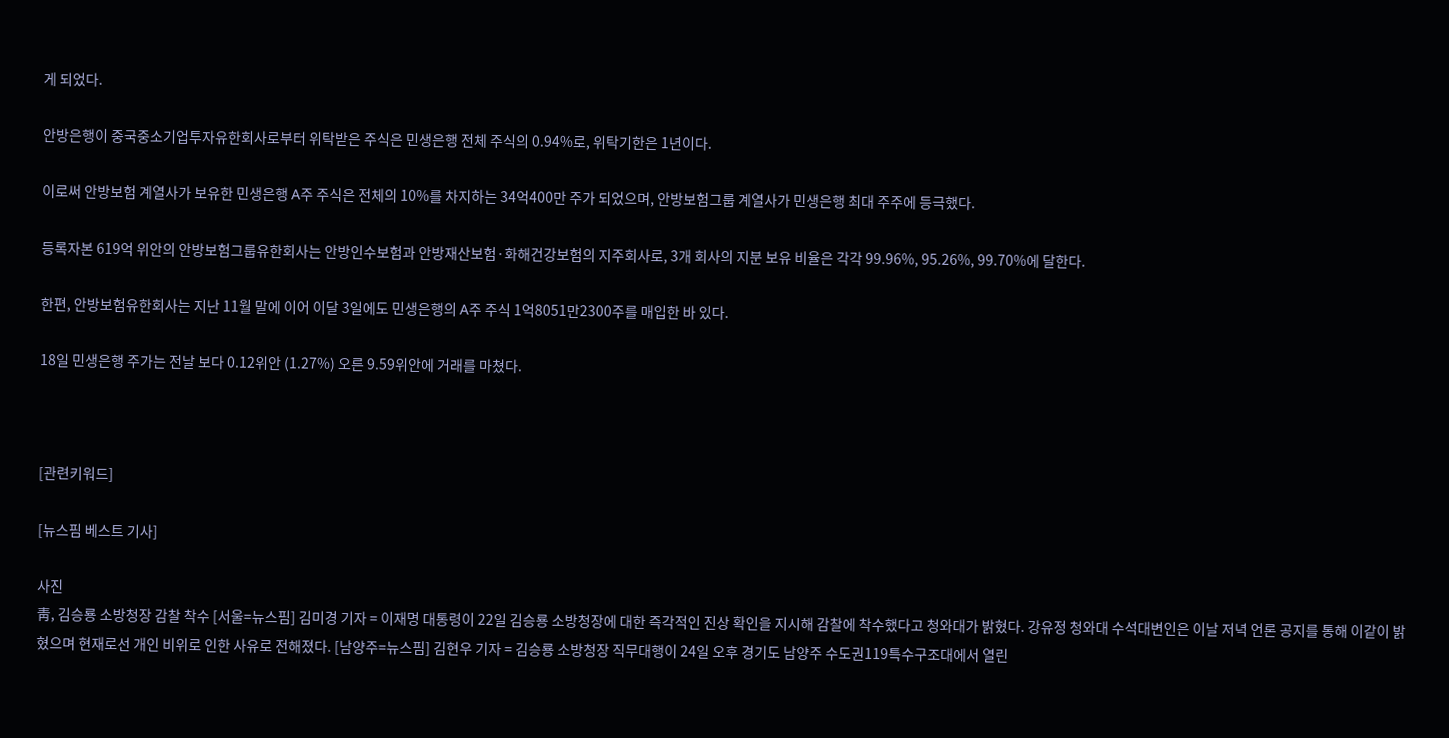게 되었다.

안방은행이 중국중소기업투자유한회사로부터 위탁받은 주식은 민생은행 전체 주식의 0.94%로, 위탁기한은 1년이다.

이로써 안방보험 계열사가 보유한 민생은행 A주 주식은 전체의 10%를 차지하는 34억400만 주가 되었으며, 안방보험그룹 계열사가 민생은행 최대 주주에 등극했다.

등록자본 619억 위안의 안방보험그룹유한회사는 안방인수보험과 안방재산보험·화해건강보험의 지주회사로, 3개 회사의 지분 보유 비율은 각각 99.96%, 95.26%, 99.70%에 달한다.

한편, 안방보험유한회사는 지난 11월 말에 이어 이달 3일에도 민생은행의 A주 주식 1억8051만2300주를 매입한 바 있다.

18일 민생은행 주가는 전날 보다 0.12위안 (1.27%) 오른 9.59위안에 거래를 마쳤다.



[관련키워드]

[뉴스핌 베스트 기사]

사진
靑, 김승룡 소방청장 감찰 착수 [서울=뉴스핌] 김미경 기자 = 이재명 대통령이 22일 김승룡 소방청장에 대한 즉각적인 진상 확인을 지시해 감찰에 착수했다고 청와대가 밝혔다. 강유정 청와대 수석대변인은 이날 저녁 언론 공지를 통해 이같이 밝혔으며 현재로선 개인 비위로 인한 사유로 전해졌다. [남양주=뉴스핌] 김현우 기자 = 김승룡 소방청장 직무대행이 24일 오후 경기도 남양주 수도권119특수구조대에서 열린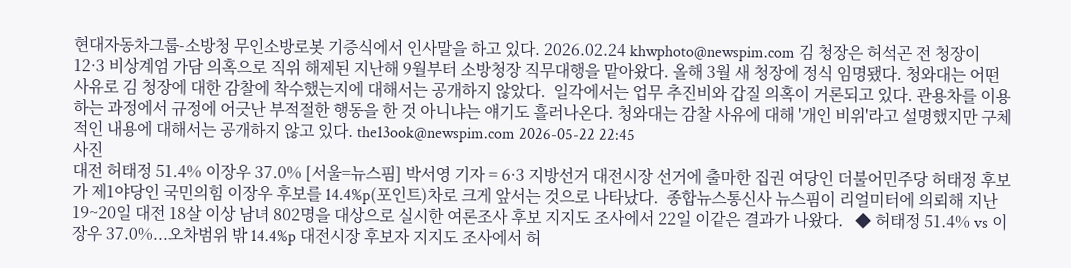현대자동차그룹-소방청 무인소방로봇 기증식에서 인사말을 하고 있다. 2026.02.24 khwphoto@newspim.com 김 청장은 허석곤 전 청장이 12·3 비상계엄 가담 의혹으로 직위 해제된 지난해 9월부터 소방청장 직무대행을 맡아왔다. 올해 3월 새 청장에 정식 임명됐다. 청와대는 어떤 사유로 김 청장에 대한 감찰에 착수했는지에 대해서는 공개하지 않았다.  일각에서는 업무 추진비와 갑질 의혹이 거론되고 있다. 관용차를 이용하는 과정에서 규정에 어긋난 부적절한 행동을 한 것 아니냐는 얘기도 흘러나온다. 청와대는 감찰 사유에 대해 '개인 비위'라고 설명했지만 구체적인 내용에 대해서는 공개하지 않고 있다. the13ook@newspim.com 2026-05-22 22:45
사진
대전 허태정 51.4% 이장우 37.0% [서울=뉴스핌] 박서영 기자 = 6·3 지방선거 대전시장 선거에 출마한 집권 여당인 더불어민주당 허태정 후보가 제1야당인 국민의힘 이장우 후보를 14.4%p(포인트)차로 크게 앞서는 것으로 나타났다.  종합뉴스통신사 뉴스핌이 리얼미터에 의뢰해 지난 19~20일 대전 18살 이상 남녀 802명을 대상으로 실시한 여론조사 후보 지지도 조사에서 22일 이같은 결과가 나왔다.   ◆ 허태정 51.4% vs 이장우 37.0%...오차범위 밖 14.4%p 대전시장 후보자 지지도 조사에서 허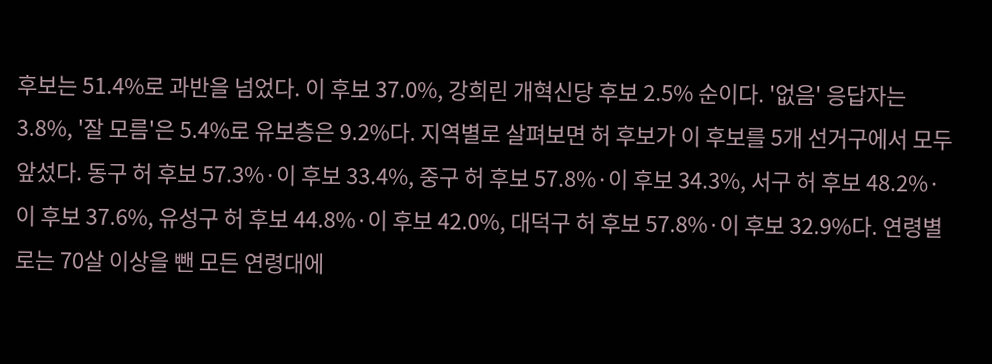후보는 51.4%로 과반을 넘었다. 이 후보 37.0%, 강희린 개혁신당 후보 2.5% 순이다. '없음' 응답자는 3.8%, '잘 모름'은 5.4%로 유보층은 9.2%다. 지역별로 살펴보면 허 후보가 이 후보를 5개 선거구에서 모두 앞섰다. 동구 허 후보 57.3%·이 후보 33.4%, 중구 허 후보 57.8%·이 후보 34.3%, 서구 허 후보 48.2%·이 후보 37.6%, 유성구 허 후보 44.8%·이 후보 42.0%, 대덕구 허 후보 57.8%·이 후보 32.9%다. 연령별로는 70살 이상을 뺀 모든 연령대에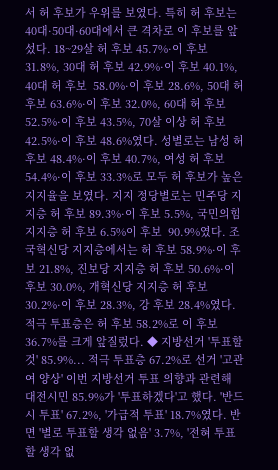서 허 후보가 우위를 보였다. 특히 허 후보는 40대·50대·60대에서 큰 격차로 이 후보를 앞섰다. 18~29살 허 후보 45.7%·이 후보 31.8%, 30대 허 후보 42.9%·이 후보 40.1%, 40대 허 후보  58.0%·이 후보 28.6%, 50대 허 후보 63.6%·이 후보 32.0%, 60대 허 후보 52.5%·이 후보 43.5%, 70살 이상 허 후보 42.5%·이 후보 48.6%였다. 성별로는 남성 허 후보 48.4%·이 후보 40.7%, 여성 허 후보 54.4%·이 후보 33.3%로 모두 허 후보가 높은 지지율을 보였다. 지지 정당별로는 민주당 지지층 허 후보 89.3%·이 후보 5.5%, 국민의힘 지지층 허 후보 6.5%이 후보  90.9%였다. 조국혁신당 지지층에서는 허 후보 58.9%·이 후보 21.8%, 진보당 지지층 허 후보 50.6%·이 후보 30.0%, 개혁신당 지지층 허 후보 30.2%·이 후보 28.3%, 강 후보 28.4%였다. 적극 투표층은 허 후보 58.2%로 이 후보 36.7%를 크게 앞질렀다. ◆ 지방선거 '투표할 것' 85.9%... 적극 투표층 67.2%로 선거 '고관여 양상' 이번 지방선거 투표 의향과 관련해 대전시민 85.9%가 '투표하겠다'고 했다. '반드시 투표' 67.2%, '가급적 투표' 18.7%였다. 반면 '별로 투표할 생각 없음' 3.7%, '전혀 투표할 생각 없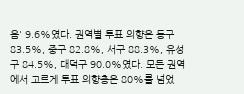음' 9.6%였다. 권역별 투표 의향은 동구 83.5%, 중구 82.8%, 서구 88.3%, 유성구 84.5%, 대덕구 90.0%였다. 모든 권역에서 고르게 투표 의향층은 80%를 넘었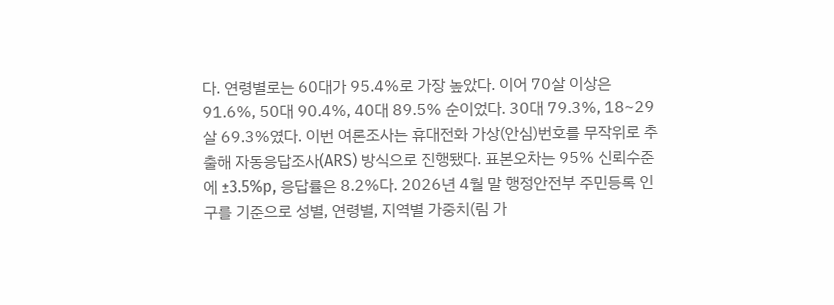다. 연령별로는 60대가 95.4%로 가장 높았다. 이어 70살 이상은 91.6%, 50대 90.4%, 40대 89.5% 순이었다. 30대 79.3%, 18~29살 69.3%였다. 이번 여론조사는 휴대전화 가상(안심)번호를 무작위로 추출해 자동응답조사(ARS) 방식으로 진행됐다. 표본오차는 95% 신뢰수준에 ±3.5%p, 응답률은 8.2%다. 2026년 4월 말 행정안전부 주민등록 인구를 기준으로 성별, 연령별, 지역별 가중치(림 가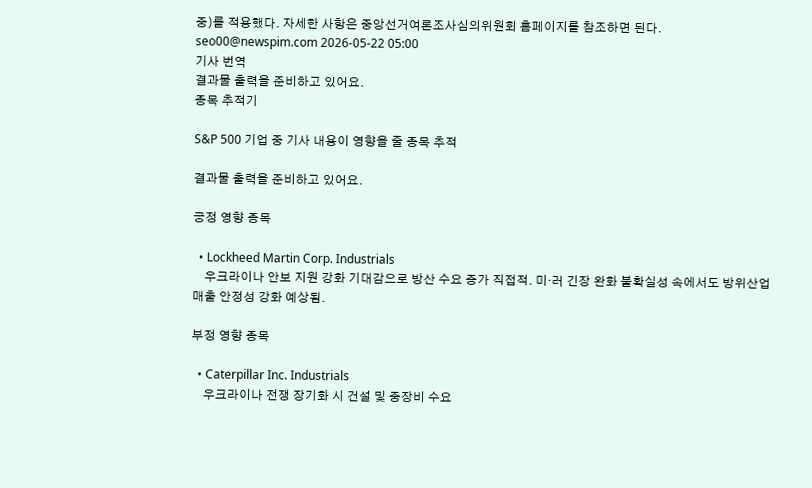중)를 적용했다. 자세한 사항은 중앙선거여론조사심의위원회 홈페이지를 참조하면 된다. seo00@newspim.com 2026-05-22 05:00
기사 번역
결과물 출력을 준비하고 있어요.
종목 추적기

S&P 500 기업 중 기사 내용이 영향을 줄 종목 추적

결과물 출력을 준비하고 있어요.

긍정 영향 종목

  • Lockheed Martin Corp. Industrials
    우크라이나 안보 지원 강화 기대감으로 방산 수요 증가 직접적. 미·러 긴장 완화 불확실성 속에서도 방위산업 매출 안정성 강화 예상됨.

부정 영향 종목

  • Caterpillar Inc. Industrials
    우크라이나 전쟁 장기화 시 건설 및 중장비 수요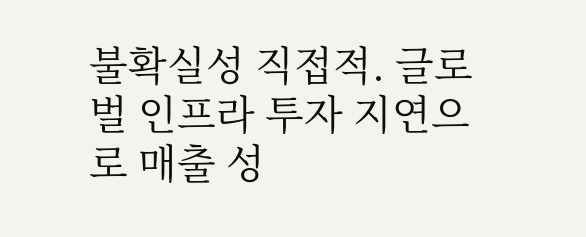불확실성 직접적. 글로벌 인프라 투자 지연으로 매출 성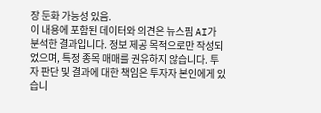장 둔화 가능성 있음.
이 내용에 포함된 데이터와 의견은 뉴스핌 AI가 분석한 결과입니다. 정보 제공 목적으로만 작성되었으며, 특정 종목 매매를 권유하지 않습니다. 투자 판단 및 결과에 대한 책임은 투자자 본인에게 있습니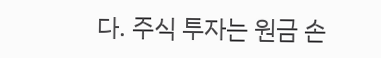다. 주식 투자는 원금 손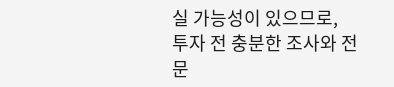실 가능성이 있으므로, 투자 전 충분한 조사와 전문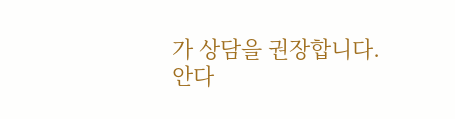가 상담을 권장합니다.
안다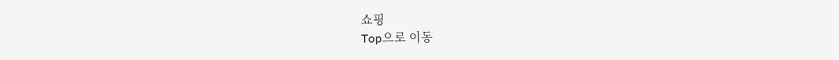쇼핑
Top으로 이동